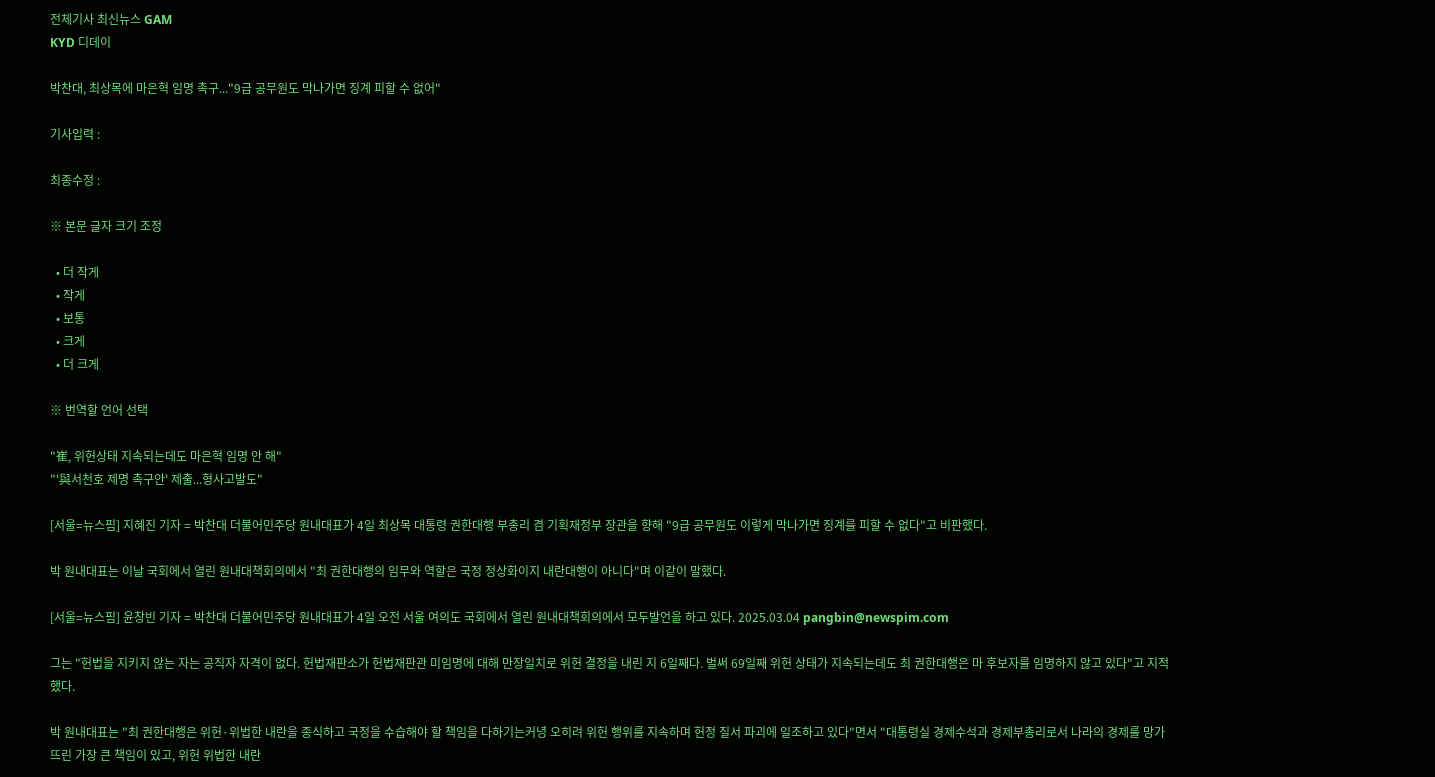전체기사 최신뉴스 GAM
KYD 디데이

박찬대, 최상목에 마은혁 임명 촉구..."9급 공무원도 막나가면 징계 피할 수 없어"

기사입력 :

최종수정 :

※ 본문 글자 크기 조정

  • 더 작게
  • 작게
  • 보통
  • 크게
  • 더 크게

※ 번역할 언어 선택

"崔, 위헌상태 지속되는데도 마은혁 임명 안 해"
"'與서천호 제명 촉구안' 제출...형사고발도"

[서울=뉴스핌] 지혜진 기자 = 박찬대 더불어민주당 원내대표가 4일 최상목 대통령 권한대행 부총리 겸 기획재정부 장관을 향해 "9급 공무원도 이렇게 막나가면 징계를 피할 수 없다"고 비판했다.

박 원내대표는 이날 국회에서 열린 원내대책회의에서 "최 권한대행의 임무와 역할은 국정 정상화이지 내란대행이 아니다"며 이같이 말했다.

[서울=뉴스핌] 윤창빈 기자 = 박찬대 더불어민주당 원내대표가 4일 오전 서울 여의도 국회에서 열린 원내대책회의에서 모두발언을 하고 있다. 2025.03.04 pangbin@newspim.com

그는 "헌법을 지키지 않는 자는 공직자 자격이 없다. 헌법재판소가 헌법재판관 미임명에 대해 만장일치로 위헌 결정을 내린 지 6일째다. 벌써 69일째 위헌 상태가 지속되는데도 최 권한대행은 마 후보자를 임명하지 않고 있다"고 지적했다.

박 원내대표는 "최 권한대행은 위헌·위법한 내란을 종식하고 국정을 수습해야 할 책임을 다하기는커녕 오히려 위헌 행위를 지속하며 헌정 질서 파괴에 일조하고 있다"면서 "대통령실 경제수석과 경제부총리로서 나라의 경제를 망가뜨린 가장 큰 책임이 있고, 위헌 위법한 내란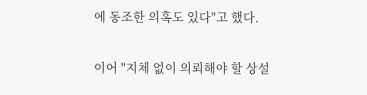에 동조한 의혹도 있다"고 했다.

이어 "지체 없이 의뢰해야 할 상설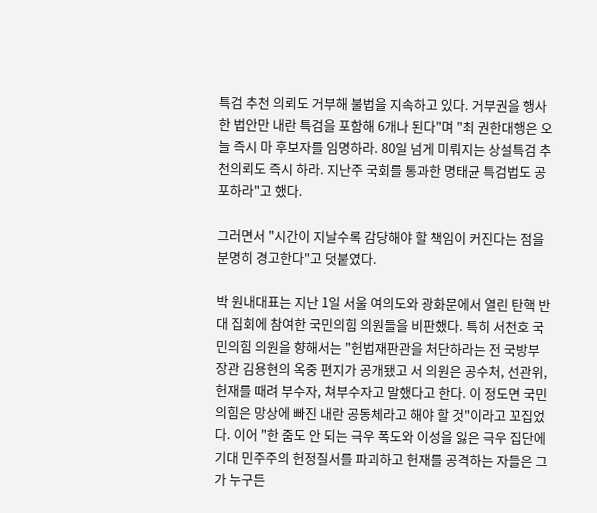특검 추천 의뢰도 거부해 불법을 지속하고 있다. 거부권을 행사한 법안만 내란 특검을 포함해 6개나 된다"며 "최 권한대행은 오늘 즉시 마 후보자를 임명하라. 80일 넘게 미뤄지는 상설특검 추천의뢰도 즉시 하라. 지난주 국회를 통과한 명태균 특검법도 공포하라"고 했다.

그러면서 "시간이 지날수록 감당해야 할 책임이 커진다는 점을 분명히 경고한다"고 덧붙였다.

박 원내대표는 지난 1일 서울 여의도와 광화문에서 열린 탄핵 반대 집회에 참여한 국민의힘 의원들을 비판했다. 특히 서천호 국민의힘 의원을 향해서는 "헌법재판관을 처단하라는 전 국방부 장관 김용현의 옥중 편지가 공개됐고 서 의원은 공수처, 선관위, 헌재를 때려 부수자, 쳐부수자고 말했다고 한다. 이 정도면 국민의힘은 망상에 빠진 내란 공동체라고 해야 할 것"이라고 꼬집었다. 이어 "한 줌도 안 되는 극우 폭도와 이성을 잃은 극우 집단에 기대 민주주의 헌정질서를 파괴하고 헌재를 공격하는 자들은 그가 누구든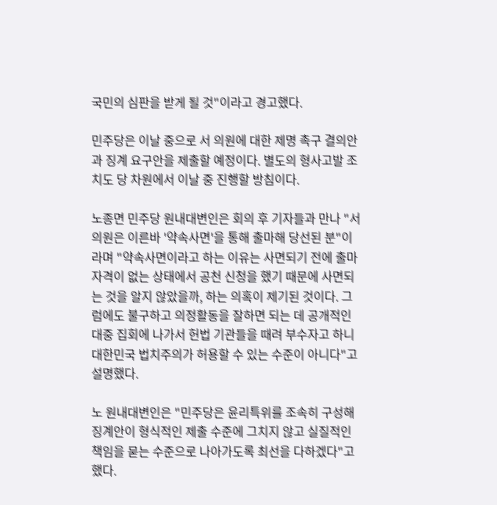국민의 심판을 받게 될 것"이라고 경고했다.

민주당은 이날 중으로 서 의원에 대한 제명 촉구 결의안과 징계 요구안을 제출할 예정이다. 별도의 형사고발 조치도 당 차원에서 이날 중 진행할 방침이다.

노종면 민주당 원내대변인은 회의 후 기자들과 만나 "서 의원은 이른바 '약속사면'을 통해 출마해 당선된 분"이라며 "약속사면이라고 하는 이유는 사면되기 전에 출마 자격이 없는 상태에서 공천 신청을 했기 때문에 사면되는 것을 알지 않았을까, 하는 의혹이 제기된 것이다. 그럼에도 불구하고 의정활동을 잘하면 되는 데 공개적인 대중 집회에 나가서 헌법 기관들을 때려 부수자고 하니 대한민국 법치주의가 허용할 수 있는 수준이 아니다"고 설명했다.

노 원내대변인은 "민주당은 윤리특위를 조속히 구성해 징계안이 형식적인 제출 수준에 그치지 않고 실질적인 책임을 묻는 수준으로 나아가도록 최선을 다하겠다"고 했다.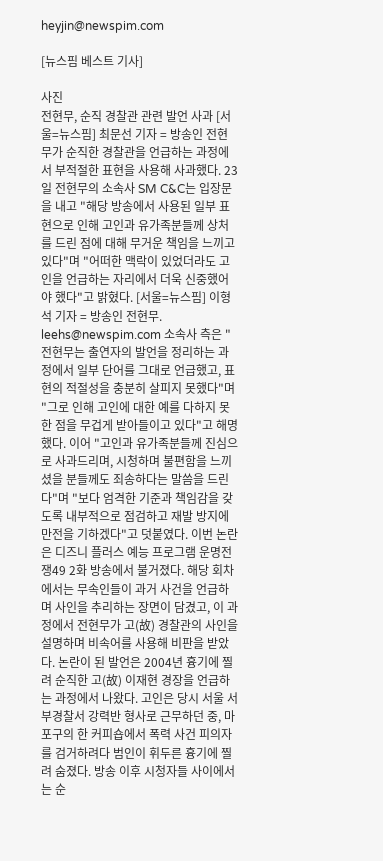heyjin@newspim.com

[뉴스핌 베스트 기사]

사진
전현무, 순직 경찰관 관련 발언 사과 [서울=뉴스핌] 최문선 기자 = 방송인 전현무가 순직한 경찰관을 언급하는 과정에서 부적절한 표현을 사용해 사과했다. 23일 전현무의 소속사 SM C&C는 입장문을 내고 "해당 방송에서 사용된 일부 표현으로 인해 고인과 유가족분들께 상처를 드린 점에 대해 무거운 책임을 느끼고 있다"며 "어떠한 맥락이 있었더라도 고인을 언급하는 자리에서 더욱 신중했어야 했다"고 밝혔다. [서울=뉴스핌] 이형석 기자 = 방송인 전현무. leehs@newspim.com 소속사 측은 "전현무는 출연자의 발언을 정리하는 과정에서 일부 단어를 그대로 언급했고, 표현의 적절성을 충분히 살피지 못했다"며 "그로 인해 고인에 대한 예를 다하지 못한 점을 무겁게 받아들이고 있다"고 해명했다. 이어 "고인과 유가족분들께 진심으로 사과드리며, 시청하며 불편함을 느끼셨을 분들께도 죄송하다는 말씀을 드린다"며 "보다 엄격한 기준과 책임감을 갖도록 내부적으로 점검하고 재발 방지에 만전을 기하겠다"고 덧붙였다. 이번 논란은 디즈니 플러스 예능 프로그램 운명전쟁49 2화 방송에서 불거졌다. 해당 회차에서는 무속인들이 과거 사건을 언급하며 사인을 추리하는 장면이 담겼고, 이 과정에서 전현무가 고(故) 경찰관의 사인을 설명하며 비속어를 사용해 비판을 받았다. 논란이 된 발언은 2004년 흉기에 찔려 순직한 고(故) 이재현 경장을 언급하는 과정에서 나왔다. 고인은 당시 서울 서부경찰서 강력반 형사로 근무하던 중, 마포구의 한 커피숍에서 폭력 사건 피의자를 검거하려다 범인이 휘두른 흉기에 찔려 숨졌다. 방송 이후 시청자들 사이에서는 순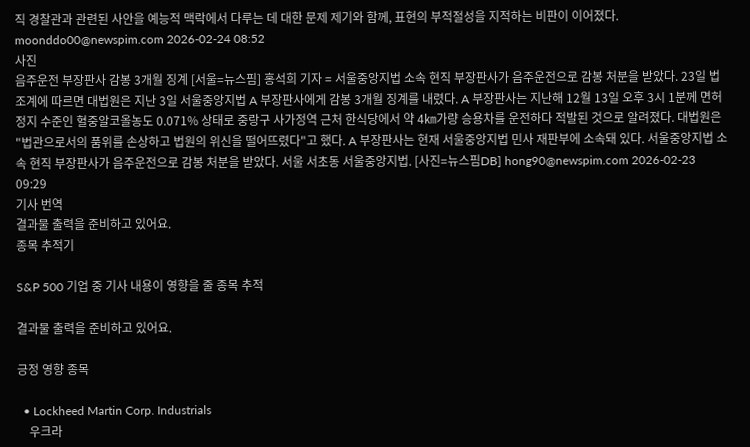직 경찰관과 관련된 사안을 예능적 맥락에서 다루는 데 대한 문제 제기와 함께, 표현의 부적절성을 지적하는 비판이 이어졌다. moonddo00@newspim.com 2026-02-24 08:52
사진
음주운전 부장판사 감봉 3개월 징계 [서울=뉴스핌] 홍석희 기자 = 서울중앙지법 소속 현직 부장판사가 음주운전으로 감봉 처분을 받았다. 23일 법조계에 따르면 대법원은 지난 3일 서울중앙지법 A 부장판사에게 감봉 3개월 징계를 내렸다. A 부장판사는 지난해 12월 13일 오후 3시 1분께 면허 정지 수준인 혈중알코올농도 0.071% 상태로 중랑구 사가정역 근처 한식당에서 약 4㎞가량 승용차를 운전하다 적발된 것으로 알려졌다. 대법원은 "법관으로서의 품위를 손상하고 법원의 위신을 떨어뜨렸다"고 했다. A 부장판사는 현재 서울중앙지법 민사 재판부에 소속돼 있다. 서울중앙지법 소속 현직 부장판사가 음주운전으로 감봉 처분을 받았다. 서울 서초동 서울중앙지법. [사진=뉴스핌DB] hong90@newspim.com 2026-02-23 09:29
기사 번역
결과물 출력을 준비하고 있어요.
종목 추적기

S&P 500 기업 중 기사 내용이 영향을 줄 종목 추적

결과물 출력을 준비하고 있어요.

긍정 영향 종목

  • Lockheed Martin Corp. Industrials
    우크라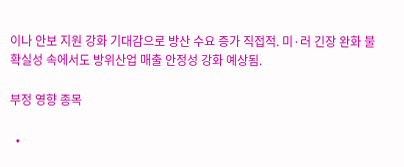이나 안보 지원 강화 기대감으로 방산 수요 증가 직접적. 미·러 긴장 완화 불확실성 속에서도 방위산업 매출 안정성 강화 예상됨.

부정 영향 종목

  •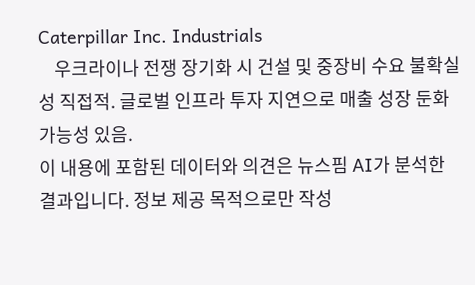Caterpillar Inc. Industrials
    우크라이나 전쟁 장기화 시 건설 및 중장비 수요 불확실성 직접적. 글로벌 인프라 투자 지연으로 매출 성장 둔화 가능성 있음.
이 내용에 포함된 데이터와 의견은 뉴스핌 AI가 분석한 결과입니다. 정보 제공 목적으로만 작성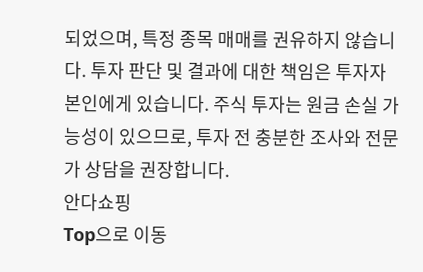되었으며, 특정 종목 매매를 권유하지 않습니다. 투자 판단 및 결과에 대한 책임은 투자자 본인에게 있습니다. 주식 투자는 원금 손실 가능성이 있으므로, 투자 전 충분한 조사와 전문가 상담을 권장합니다.
안다쇼핑
Top으로 이동